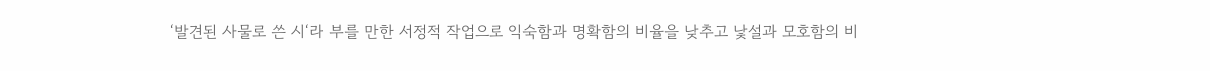‘발견된 사물로 쓴 시‘라 부를 만한 서정적 작업으로 익숙함과 명확함의 비율을 낮추고 낯설과 모호함의 비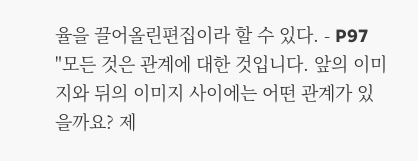율을 끌어올린편집이라 할 수 있다. - P97
"모든 것은 관계에 대한 것입니다. 앞의 이미지와 뒤의 이미지 사이에는 어떤 관계가 있을까요? 제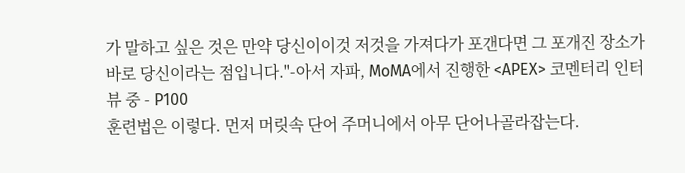가 말하고 싶은 것은 만약 당신이이것 저것을 가져다가 포갠다면 그 포개진 장소가 바로 당신이라는 점입니다."-아서 자파, MoMA에서 진행한 <APEX> 코멘터리 인터뷰 중 - P100
훈련법은 이렇다. 먼저 머릿속 단어 주머니에서 아무 단어나골라잡는다.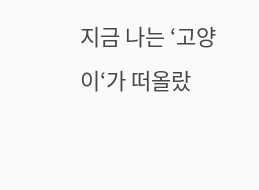지금 나는 ‘고양이‘가 떠올랐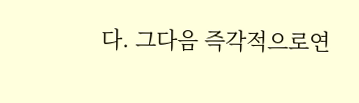다. 그다음 즉각적으로연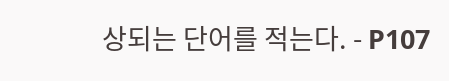상되는 단어를 적는다. - P107